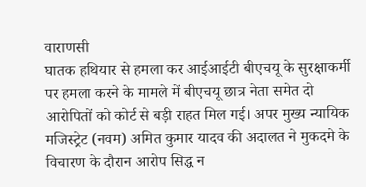वाराणसी
घातक हथियार से हमला कर आईआईटी बीएचयू के सुरक्षाकर्मी पर हमला करने के मामले में बीएचयू छात्र नेता समेत दो आरोपितों को कोर्ट से बड़ी राहत मिल गई। अपर मुख्य न्यायिक मजिस्ट्रेट (नवम) अमित कुमार यादव की अदालत ने मुकदमे के विचारण के दौरान आरोप सिद्ध न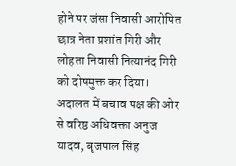होने पर जंसा निवासी आरोपित छात्र नेता प्रशांत गिरी और लोहता निवासी नित्यानंद गिरी को दोषमुक्त कर दिया। अदालत में बचाव पक्ष की ओर से वरिष्ठ अधिवक्ता अनुज यादव, बृजपाल सिंह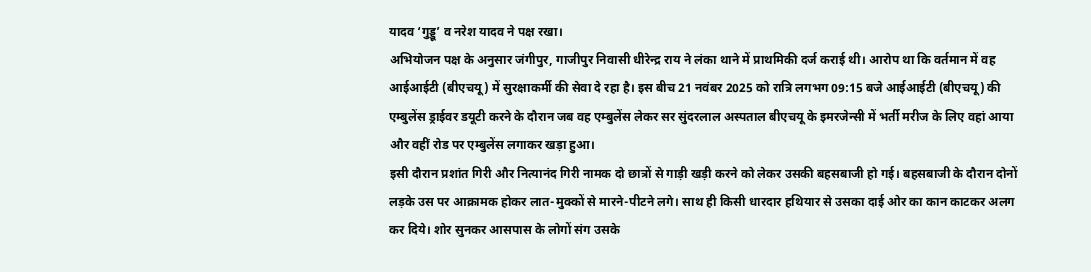यादव ‘गुड्डू’ व नरेश यादव ने पक्ष रखा।
अभियोजन पक्ष के अनुसार जंगीपुर, गाजीपुर निवासी धीरेन्द्र राय ने लंका थाने में प्राथमिकी दर्ज कराई थी। आरोप था कि वर्तमान में वह आईआईटी (बीएचयू) में सुरक्षाकर्मी की सेवा दे रहा है। इस बीच 21 नवंबर 2025 को रात्रि लगभग 09:15 बजे आईआईटी (बीएचयू) की एम्बुलेंस ड्राईवर डयूटी करने के दौरान जब वह एम्बुलेंस लेकर सर सुंदरलाल अस्पताल बीएचयू के इमरजेन्सी में भर्ती मरीज के लिए वहां आया और वहीं रोड पर एम्बुलेंस लगाकर खड़ा हुआ।
इसी दौरान प्रशांत गिरी और नित्यानंद गिरी नामक दो छात्रों से गाड़ी खड़ी करने को लेकर उसकी बहसबाजी हो गई। बहसबाजी के दौरान दोनों लड़के उस पर आक्रामक होकर लात-मुक्कों से मारने-पीटने लगे। साथ ही किसी धारदार हथियार से उसका दाई ओर का कान काटकर अलग कर दिये। शोर सुनकर आसपास के लोगों संग उसके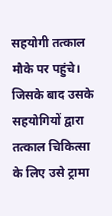सहयोगी तत्काल मौके पर पहुंचे।
जिसके बाद उसके सहयोगियों द्वारा तत्काल चिकित्सा के लिए उसे ट्रामा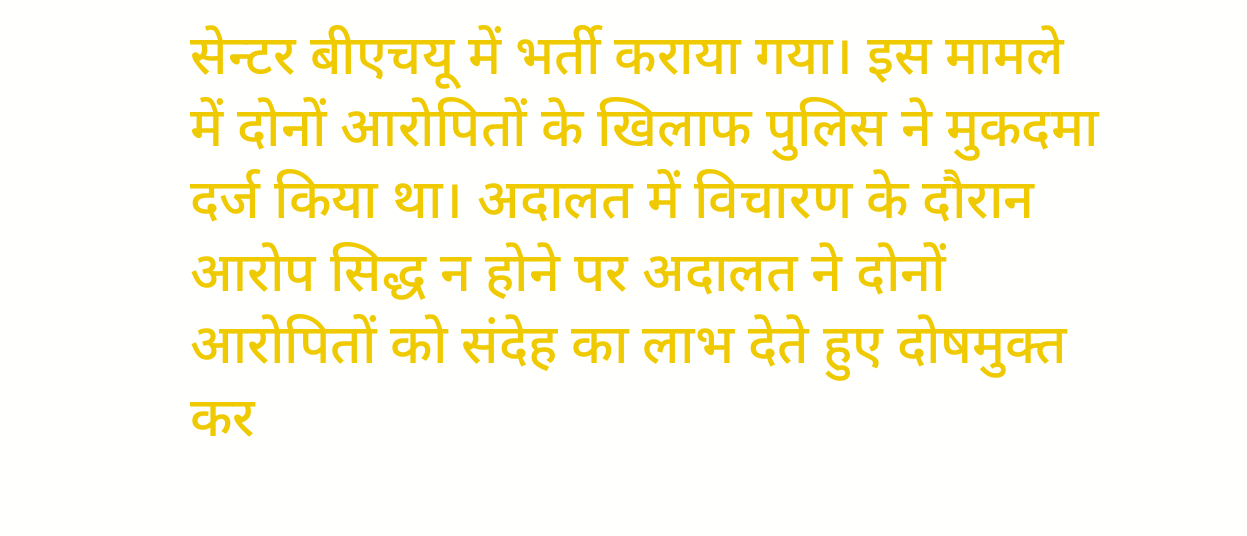सेन्टर बीएचयू में भर्ती कराया गया। इस मामले में दोनों आरोपितों के खिलाफ पुलिस ने मुकदमा दर्ज किया था। अदालत में विचारण के दौरान आरोप सिद्ध न होने पर अदालत ने दोनों आरोपितों को संदेह का लाभ देते हुए दोषमुक्त कर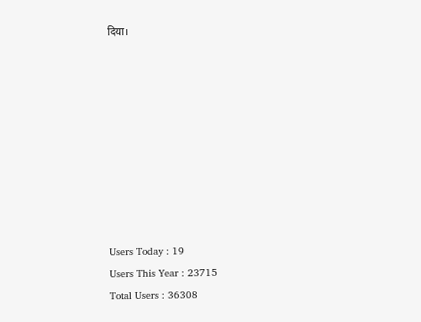दिया।









Users Today : 19
Users This Year : 23715
Total Users : 36308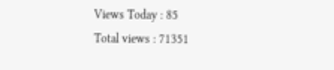Views Today : 85
Total views : 71351